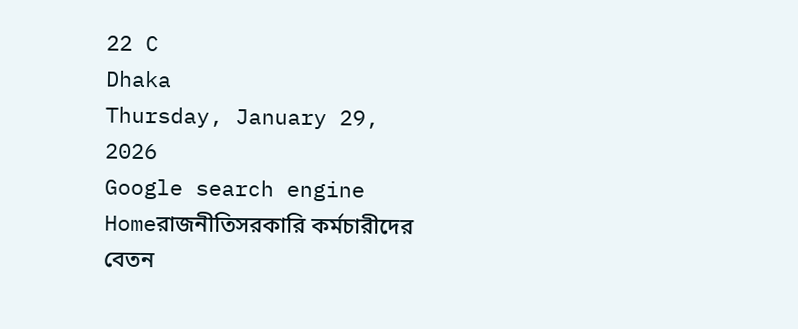22 C
Dhaka
Thursday, January 29, 2026
Google search engine
Homeরাজনীতিসরকারি কর্মচারীদের বেতন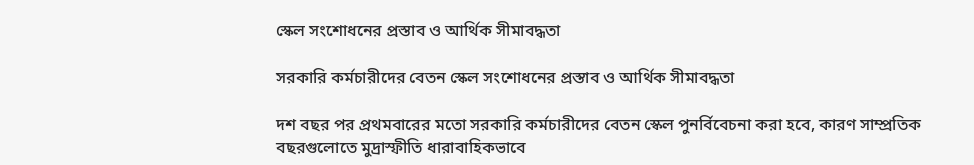স্কেল সংশোধনের প্রস্তাব ও আর্থিক সীমাবদ্ধতা

সরকারি কর্মচারীদের বেতন স্কেল সংশোধনের প্রস্তাব ও আর্থিক সীমাবদ্ধতা

দশ বছর পর প্রথমবারের মতো সরকারি কর্মচারীদের বেতন স্কেল পুনর্বিবেচনা করা হবে, কারণ সাম্প্রতিক বছরগুলোতে মুদ্রাস্ফীতি ধারাবাহিকভাবে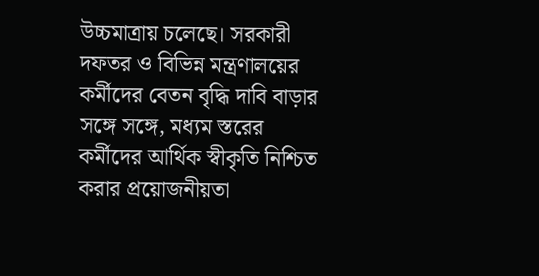উচ্চমাত্রায় চলেছে। সরকারী দফতর ও বিভিন্ন মন্ত্রণালয়ের কর্মীদের বেতন বৃদ্ধি দাবি বাড়ার সঙ্গে সঙ্গে, মধ্যম স্তরের কর্মীদের আর্থিক স্বীকৃতি নিশ্চিত করার প্রয়োজনীয়তা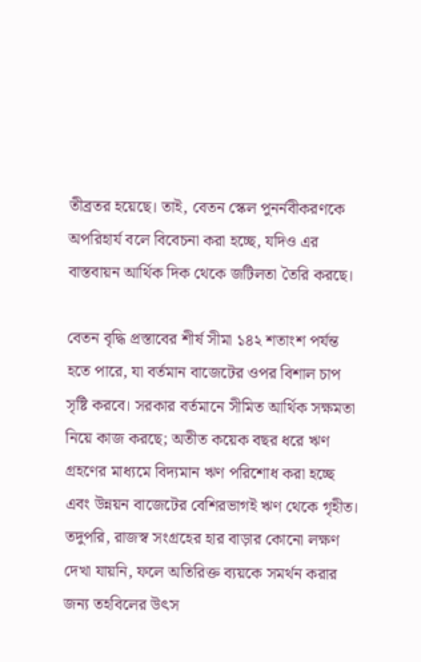তীব্রতর হয়েছে। তাই, বেতন স্কেল পুনর্নবীকরণকে অপরিহার্য বলে বিবেচনা করা হচ্ছে, যদিও এর বাস্তবায়ন আর্থিক দিক থেকে জটিলতা তৈরি করছে।

বেতন বৃদ্ধি প্রস্তাবের শীর্ষ সীমা ১৪২ শতাংশ পর্যন্ত হতে পারে, যা বর্তমান বাজেটের ওপর বিশাল চাপ সৃষ্টি করবে। সরকার বর্তমানে সীমিত আর্থিক সক্ষমতা নিয়ে কাজ করছে; অতীত কয়েক বছর ধরে ঋণ গ্রহণের মাধ্যমে বিদ্যমান ঋণ পরিশোধ করা হচ্ছে এবং উন্নয়ন বাজেটের বেশিরভাগই ঋণ থেকে গৃহীত। তদুপরি, রাজস্ব সংগ্রহের হার বাড়ার কোনো লক্ষণ দেখা যায়নি, ফলে অতিরিক্ত ব্যয়কে সমর্থন করার জন্য তহবিলের উৎস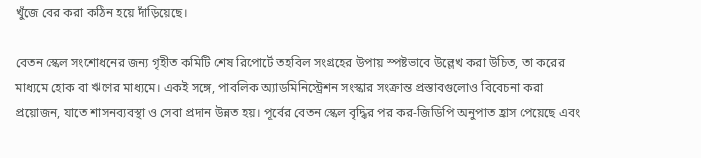খুঁজে বের করা কঠিন হয়ে দাঁড়িয়েছে।

বেতন স্কেল সংশোধনের জন্য গৃহীত কমিটি শেষ রিপোর্টে তহবিল সংগ্রহের উপায় স্পষ্টভাবে উল্লেখ করা উচিত, তা করের মাধ্যমে হোক বা ঋণের মাধ্যমে। একই সঙ্গে, পাবলিক অ্যাডমিনিস্ট্রেশন সংস্কার সংক্রান্ত প্রস্তাবগুলোও বিবেচনা করা প্রয়োজন, যাতে শাসনব্যবস্থা ও সেবা প্রদান উন্নত হয়। পূর্বের বেতন স্কেল বৃদ্ধির পর কর-জিডিপি অনুপাত হ্রাস পেয়েছে এবং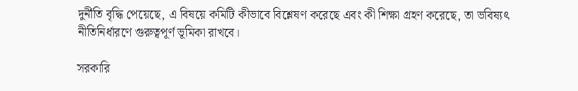দুর্নীতি বৃদ্ধি পেয়েছে, এ বিষয়ে কমিটি কীভাবে বিশ্লেষণ করেছে এবং কী শিক্ষা গ্রহণ করেছে, তা ভবিষ্যৎ নীতিনির্ধারণে গুরুত্বপূর্ণ ভূমিকা রাখবে।

সরকারি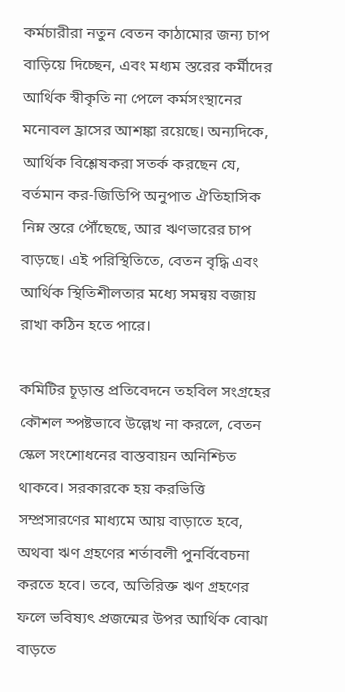কর্মচারীরা নতুন বেতন কাঠামোর জন্য চাপ বাড়িয়ে দিচ্ছেন, এবং মধ্যম স্তরের কর্মীদের আর্থিক স্বীকৃতি না পেলে কর্মসংস্থানের মনোবল হ্রাসের আশঙ্কা রয়েছে। অন্যদিকে, আর্থিক বিশ্লেষকরা সতর্ক করছেন যে, বর্তমান কর-জিডিপি অনুপাত ঐতিহাসিক নিম্ন স্তরে পৌঁছেছে, আর ঋণভারের চাপ বাড়ছে। এই পরিস্থিতিতে, বেতন বৃদ্ধি এবং আর্থিক স্থিতিশীলতার মধ্যে সমন্বয় বজায় রাখা কঠিন হতে পারে।

কমিটির চূড়ান্ত প্রতিবেদনে তহবিল সংগ্রহের কৌশল স্পষ্টভাবে উল্লেখ না করলে, বেতন স্কেল সংশোধনের বাস্তবায়ন অনিশ্চিত থাকবে। সরকারকে হয় করভিত্তি সম্প্রসারণের মাধ্যমে আয় বাড়াতে হবে, অথবা ঋণ গ্রহণের শর্তাবলী পুনর্বিবেচনা করতে হবে। তবে, অতিরিক্ত ঋণ গ্রহণের ফলে ভবিষ্যৎ প্রজন্মের উপর আর্থিক বোঝা বাড়তে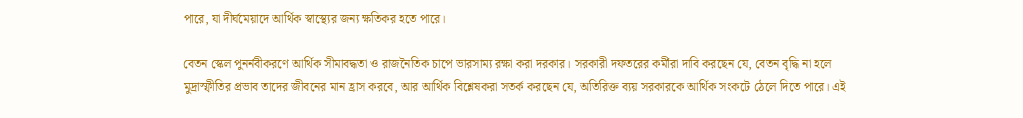পারে, যা দীর্ঘমেয়াদে আর্থিক স্বাস্থ্যের জন্য ক্ষতিকর হতে পারে।

বেতন স্কেল পুনর্নবীকরণে আর্থিক সীমাবদ্ধতা ও রাজনৈতিক চাপে ভারসাম্য রক্ষা করা দরকার। সরকারী দফতরের কর্মীরা দাবি করছেন যে, বেতন বৃদ্ধি না হলে মুদ্রাস্ফীতির প্রভাব তাদের জীবনের মান হ্রাস করবে, আর আর্থিক বিশ্লেষকরা সতর্ক করছেন যে, অতিরিক্ত ব্যয় সরকারকে আর্থিক সংকটে ঠেলে দিতে পারে। এই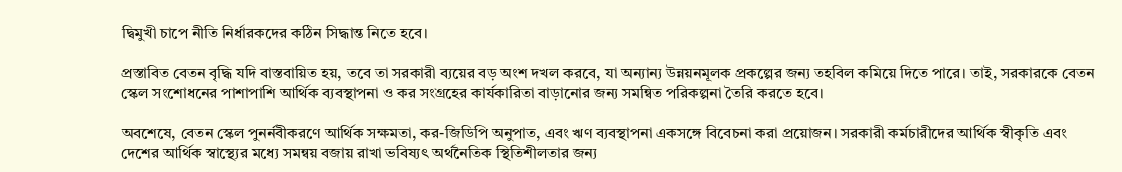দ্বিমুখী চাপে নীতি নির্ধারকদের কঠিন সিদ্ধান্ত নিতে হবে।

প্রস্তাবিত বেতন বৃদ্ধি যদি বাস্তবায়িত হয়, তবে তা সরকারী ব্যয়ের বড় অংশ দখল করবে, যা অন্যান্য উন্নয়নমূলক প্রকল্পের জন্য তহবিল কমিয়ে দিতে পারে। তাই, সরকারকে বেতন স্কেল সংশোধনের পাশাপাশি আর্থিক ব্যবস্থাপনা ও কর সংগ্রহের কার্যকারিতা বাড়ানোর জন্য সমন্বিত পরিকল্পনা তৈরি করতে হবে।

অবশেষে, বেতন স্কেল পুনর্নবীকরণে আর্থিক সক্ষমতা, কর-জিডিপি অনুপাত, এবং ঋণ ব্যবস্থাপনা একসঙ্গে বিবেচনা করা প্রয়োজন। সরকারী কর্মচারীদের আর্থিক স্বীকৃতি এবং দেশের আর্থিক স্বাস্থ্যের মধ্যে সমন্বয় বজায় রাখা ভবিষ্যৎ অর্থনৈতিক স্থিতিশীলতার জন্য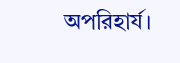অপরিহার্য।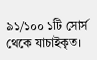৯১/১০০ ১টি সোর্স থেকে যাচাইকৃত।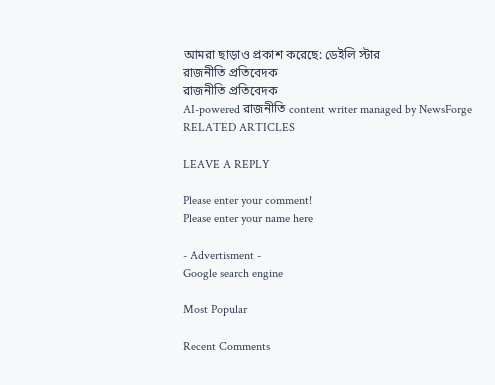আমরা ছাড়াও প্রকাশ করেছে: ডেইলি স্টার
রাজনীতি প্রতিবেদক
রাজনীতি প্রতিবেদক
AI-powered রাজনীতি content writer managed by NewsForge
RELATED ARTICLES

LEAVE A REPLY

Please enter your comment!
Please enter your name here

- Advertisment -
Google search engine

Most Popular

Recent Comments